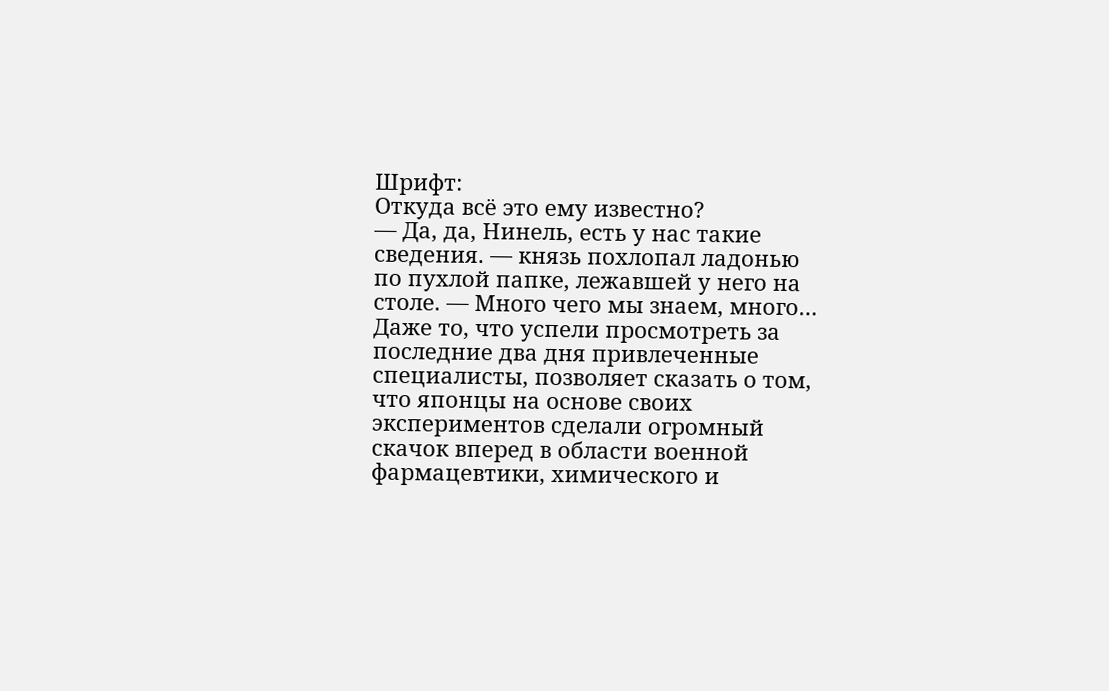Шрифт:
Откуда всё это ему известно?
— Да, да, Нинель, есть у нас такие сведения. — князь похлопал ладонью по пухлой папке, лежавшей у него на столе. — Много чего мы знаем, много… Даже то, что успели просмотреть за последние два дня привлеченные специалисты, позволяет сказать о том, что японцы на основе своих экспериментов сделали огромный скачок вперед в области военной фармацевтики, химического и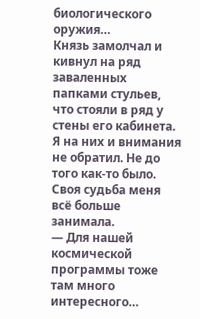биологического оружия…
Князь замолчал и кивнул на ряд заваленных папками стульев, что стояли в ряд у стены его кабинета.
Я на них и внимания не обратил. Не до того как-то было. Своя судьба меня всё больше занимала.
— Для нашей космической программы тоже там много интересного…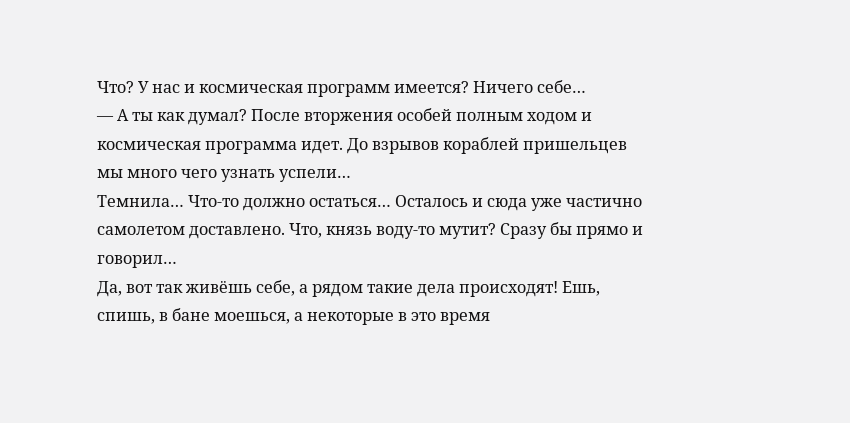Что? У нас и космическая программ имеется? Ничего себе…
— А ты как думал? После вторжения особей полным ходом и космическая программа идет. До взрывов кораблей пришельцев мы много чего узнать успели…
Темнила… Что-то должно остаться… Осталось и сюда уже частично самолетом доставлено. Что, князь воду-то мутит? Сразу бы прямо и говорил…
Да, вот так живёшь себе, а рядом такие дела происходят! Ешь, спишь, в бане моешься, а некоторые в это время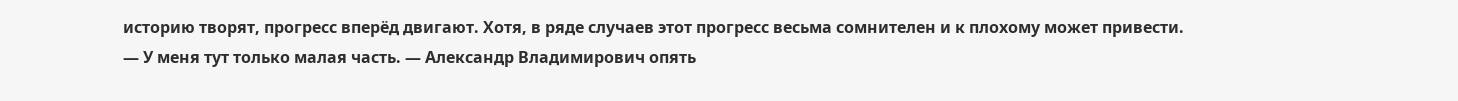историю творят, прогресс вперёд двигают. Хотя, в ряде случаев этот прогресс весьма сомнителен и к плохому может привести.
— У меня тут только малая часть. — Александр Владимирович опять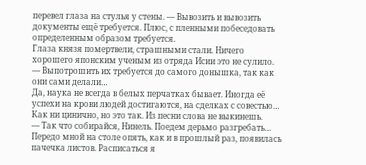перевел глаза на стулья у стены. — Вывозить и вывозить документы ещё требуется. Плюс, с пленными побеседовать определенным образом требуется.
Глаза князя помертвели, страшными стали. Ничего хорошего японским ученым из отряда Исии это не сулило.
— Выпотрошить их требуется до самого донышка, так как они сами делали…
Да, наука не всегда в белых перчатках бывает. Иногда её успехи на крови людей достигаются, на сделках с совестью… Как ни цинично, но это так. Из песни слова не выкинешь.
— Так что собирайся, Нинель. Поедем дерьмо разгребать…
Передо мной на столе опять, как и в прошлый раз, появилась пачечка листов. Расписаться я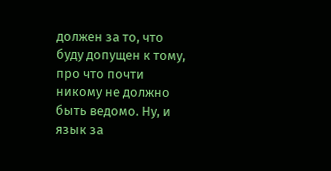должен за то, что буду допущен к тому, про что почти никому не должно быть ведомо. Ну, и язык за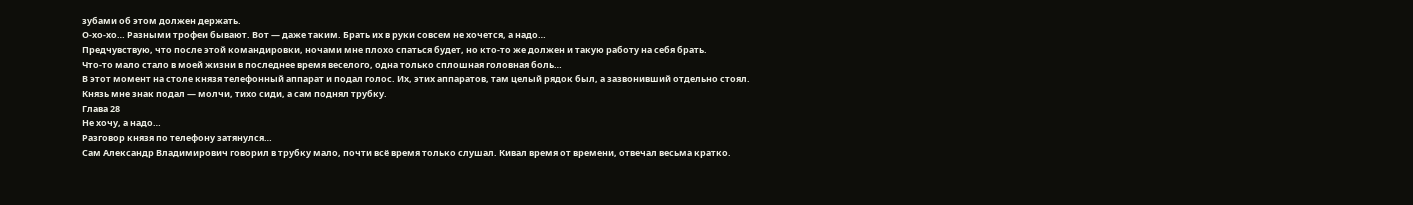зубами об этом должен держать.
О-хо-хо… Разными трофеи бывают. Вот — даже таким. Брать их в руки совсем не хочется, а надо…
Предчувствую, что после этой командировки, ночами мне плохо спаться будет, но кто-то же должен и такую работу на себя брать.
Что-то мало стало в моей жизни в последнее время веселого, одна только сплошная головная боль…
В этот момент на столе князя телефонный аппарат и подал голос. Их, этих аппаратов, там целый рядок был, а зазвонивший отдельно стоял.
Князь мне знак подал — молчи, тихо сиди, а сам поднял трубку.
Глава 28
Не хочу, а надо…
Разговор князя по телефону затянулся…
Сам Александр Владимирович говорил в трубку мало, почти всё время только слушал. Кивал время от времени, отвечал весьма кратко.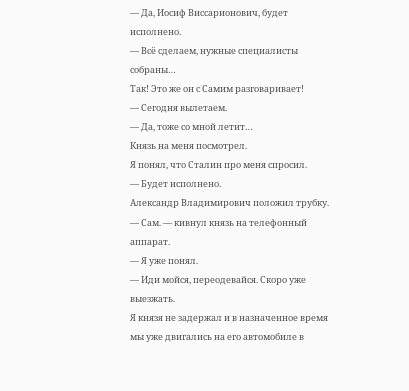— Да, Иосиф Виссарионович, будет исполнено.
— Всё сделаем, нужные специалисты собраны…
Так! Это же он с Самим разговаривает!
— Сегодня вылетаем.
— Да, тоже со мной летит…
Князь на меня посмотрел.
Я понял, что Сталин про меня спросил.
— Будет исполнено.
Александр Владимирович положил трубку.
— Сам. — кивнул князь на телефонный аппарат.
— Я уже понял.
— Иди мойся, переодевайся. Скоро уже выезжать.
Я князя не задержал и в назначенное время мы уже двигались на его автомобиле в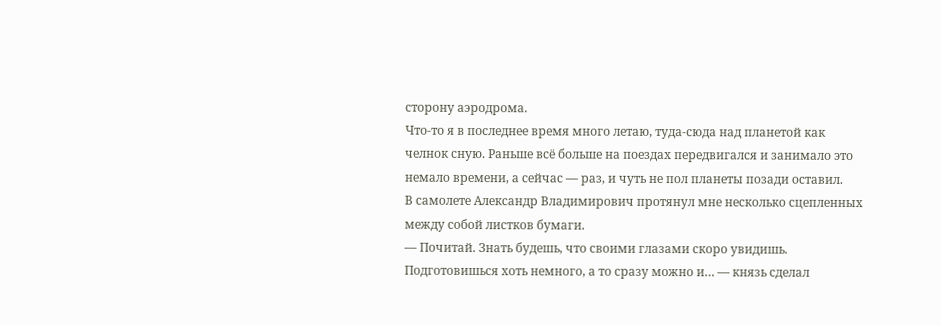сторону аэродрома.
Что-то я в последнее время много летаю, туда-сюда над планетой как челнок сную. Раньше всё больше на поездах передвигался и занимало это немало времени, а сейчас — раз, и чуть не пол планеты позади оставил.
В самолете Александр Владимирович протянул мне несколько сцепленных между собой листков бумаги.
— Почитай. Знать будешь, что своими глазами скоро увидишь. Подготовишься хоть немного, а то сразу можно и… — князь сделал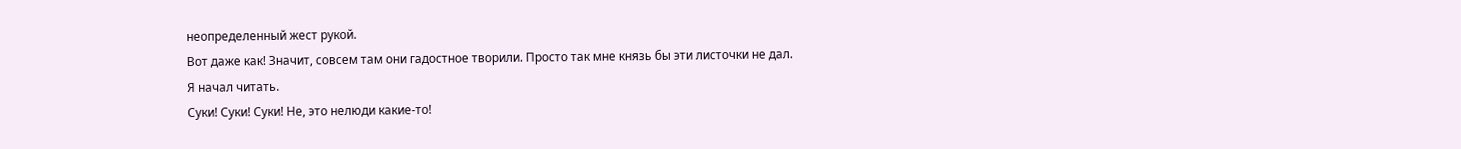неопределенный жест рукой.
Вот даже как! Значит, совсем там они гадостное творили. Просто так мне князь бы эти листочки не дал.
Я начал читать.
Суки! Суки! Суки! Не, это нелюди какие-то!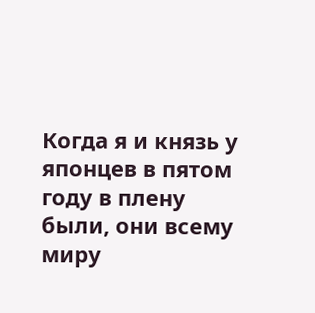Когда я и князь у японцев в пятом году в плену были, они всему миру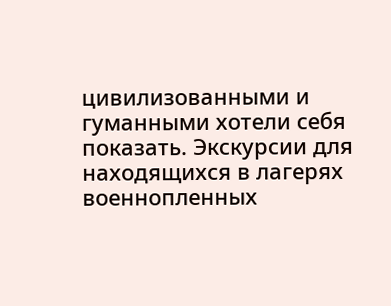цивилизованными и гуманными хотели себя показать. Экскурсии для находящихся в лагерях военнопленных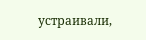устраивали,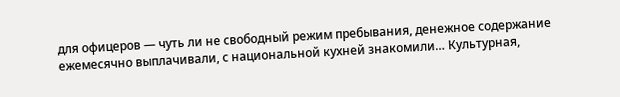для офицеров — чуть ли не свободный режим пребывания, денежное содержание ежемесячно выплачивали, с национальной кухней знакомили… Культурная,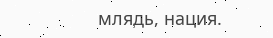млядь, нация.